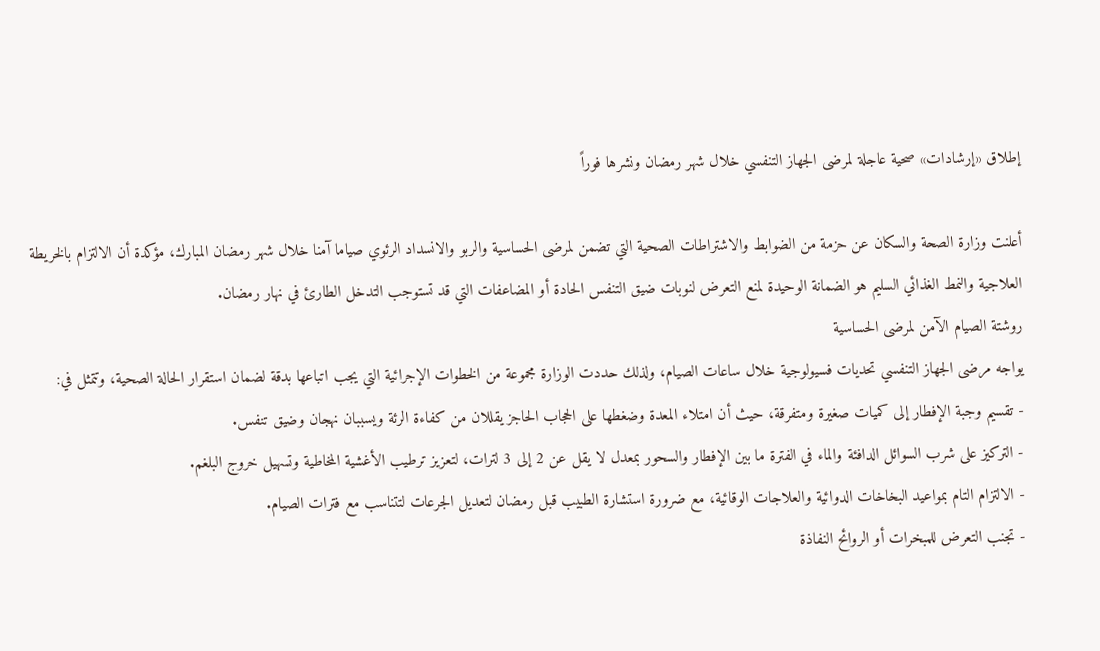إطلاق «إرشادات» صحية عاجلة لمرضى الجهاز التنفسي خلال شهر رمضان ونشرها فوراً

أعلنت وزارة الصحة والسكان عن حزمة من الضوابط والاشتراطات الصحية التي تضمن لمرضى الحساسية والربو والانسداد الرئوي صياما آمنا خلال شهر رمضان المبارك، مؤكدة أن الالتزام بالخريطة العلاجية والنمط الغذائي السليم هو الضمانة الوحيدة لمنع التعرض لنوبات ضيق التنفس الحادة أو المضاعفات التي قد تستوجب التدخل الطارئ في نهار رمضان.
روشتة الصيام الآمن لمرضى الحساسية
يواجه مرضى الجهاز التنفسي تحديات فسيولوجية خلال ساعات الصيام، ولذلك حددت الوزارة مجموعة من الخطوات الإجرائية التي يجب اتباعها بدقة لضمان استقرار الحالة الصحية، وتتمثل في:
- تقسيم وجبة الإفطار إلى كميات صغيرة ومتفرقة، حيث أن امتلاء المعدة وضغطها على الحجاب الحاجز يقللان من كفاءة الرئة ويسببان نهجان وضيق تنفس.
- التركيز على شرب السوائل الدافئة والماء في الفترة ما بين الإفطار والسحور بمعدل لا يقل عن 2 إلى 3 لترات، لتعزيز ترطيب الأغشية المخاطية وتسهيل خروج البلغم.
- الالتزام التام بمواعيد البخاخات الدوائية والعلاجات الوقائية، مع ضرورة استشارة الطبيب قبل رمضان لتعديل الجرعات لتتناسب مع فترات الصيام.
- تجنب التعرض للمبخرات أو الروائح النفاذة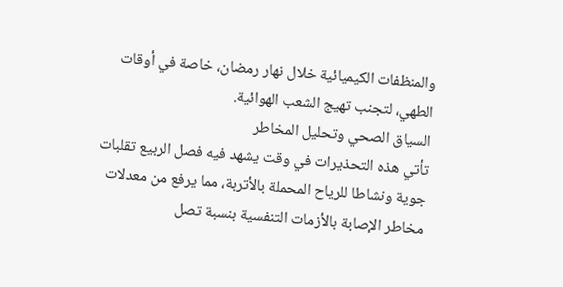والمنظفات الكيميائية خلال نهار رمضان، خاصة في أوقات الطهي، لتجنب تهيج الشعب الهوائية.
السياق الصحي وتحليل المخاطر
تأتي هذه التحذيرات في وقت يشهد فيه فصل الربيع تقلبات جوية ونشاطا للرياح المحملة بالأتربة، مما يرفع من معدلات مخاطر الإصابة بالأزمات التنفسية بنسبة تصل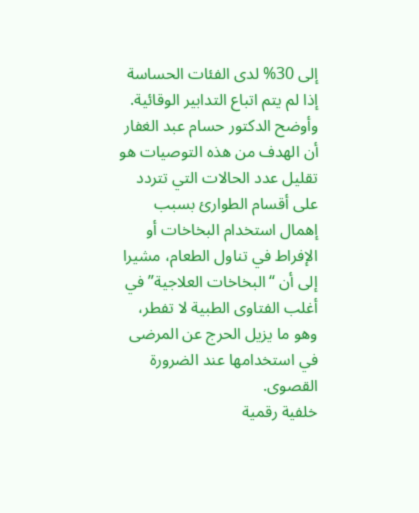إلى 30% لدى الفئات الحساسة إذا لم يتم اتباع التدابير الوقائية. وأوضح الدكتور حسام عبد الغفار أن الهدف من هذه التوصيات هو تقليل عدد الحالات التي تتردد على أقسام الطوارئ بسبب إهمال استخدام البخاخات أو الإفراط في تناول الطعام، مشيرا إلى أن “البخاخات العلاجية” في أغلب الفتاوى الطبية لا تفطر، وهو ما يزيل الحرج عن المرضى في استخدامها عند الضرورة القصوى.
خلفية رقمية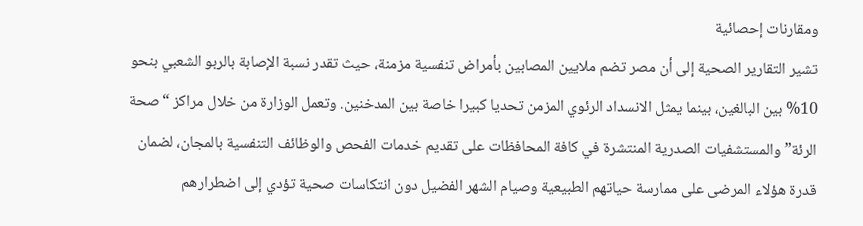ومقارنات إحصائية
تشير التقارير الصحية إلى أن مصر تضم ملايين المصابين بأمراض تنفسية مزمنة، حيث تقدر نسبة الإصابة بالربو الشعبي بنحو 10% بين البالغين، بينما يمثل الانسداد الرئوي المزمن تحديا كبيرا خاصة بين المدخنين. وتعمل الوزارة من خلال مراكز “صحة الرئة” والمستشفيات الصدرية المنتشرة في كافة المحافظات على تقديم خدمات الفحص والوظائف التنفسية بالمجان، لضمان قدرة هؤلاء المرضى على ممارسة حياتهم الطبيعية وصيام الشهر الفضيل دون انتكاسات صحية تؤدي إلى اضطرارهم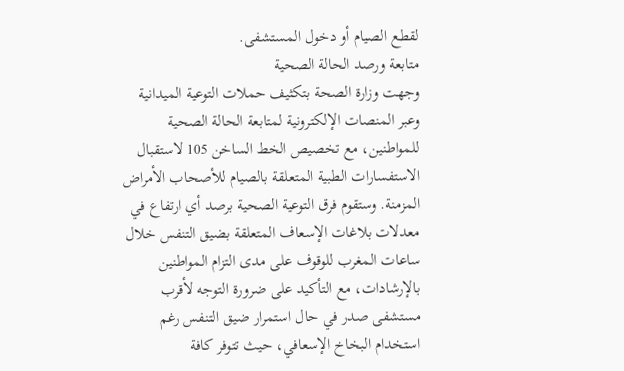لقطع الصيام أو دخول المستشفى.
متابعة ورصد الحالة الصحية
وجهت وزارة الصحة بتكثيف حملات التوعية الميدانية وعبر المنصات الإلكترونية لمتابعة الحالة الصحية للمواطنين، مع تخصيص الخط الساخن 105 لاستقبال الاستفسارات الطبية المتعلقة بالصيام للأصحاب الأمراض المزمنة. وستقوم فرق التوعية الصحية برصد أي ارتفاع في معدلات بلاغات الإسعاف المتعلقة بضيق التنفس خلال ساعات المغرب للوقوف على مدى التزام المواطنين بالإرشادات، مع التأكيد على ضرورة التوجه لأقرب مستشفى صدر في حال استمرار ضيق التنفس رغم استخدام البخاخ الإسعافي، حيث تتوفر كافة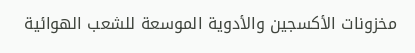مخزونات الأكسجين والأدوية الموسعة للشعب الهوائية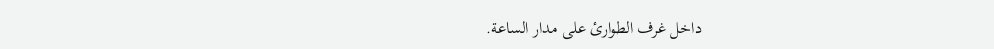داخل غرف الطوارئ على مدار الساعة.